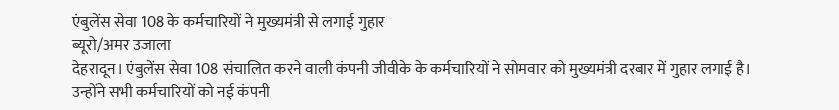एंबुलेंस सेवा 108 के कर्मचारियों ने मुख्यमंत्री से लगाई गुहार
ब्यूरो/अमर उजाला
देहरादून। एंबुलेंस सेवा 108 संचालित करने वाली कंपनी जीवीके के कर्मचारियों ने सोमवार को मुख्यमंत्री दरबार में गुहार लगाई है। उन्होंने सभी कर्मचारियों को नई कंपनी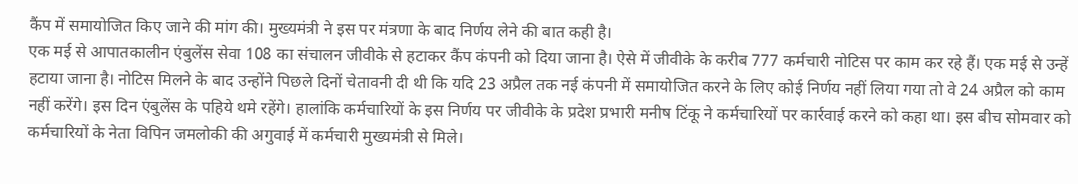कैंप में समायोजित किए जाने की मांग की। मुख्यमंत्री ने इस पर मंत्रणा के बाद निर्णय लेने की बात कही है।
एक मई से आपातकालीन एंबुलेंस सेवा 108 का संचालन जीवीके से हटाकर कैंप कंपनी को दिया जाना है। ऐसे में जीवीके के करीब 777 कर्मचारी नोटिस पर काम कर रहे हैं। एक मई से उन्हें हटाया जाना है। नोटिस मिलने के बाद उन्होंने पिछले दिनों चेतावनी दी थी कि यदि 23 अप्रैल तक नई कंपनी में समायोजित करने के लिए कोई निर्णय नहीं लिया गया तो वे 24 अप्रैल को काम नहीं करेंगे। इस दिन एंबुलेंस के पहिये थमे रहेंगे। हालांकि कर्मचारियों के इस निर्णय पर जीवीके के प्रदेश प्रभारी मनीष टिंकू ने कर्मचारियों पर कार्रवाई करने को कहा था। इस बीच सोमवार को कर्मचारियों के नेता विपिन जमलोकी की अगुवाई में कर्मचारी मुख्यमंत्री से मिले।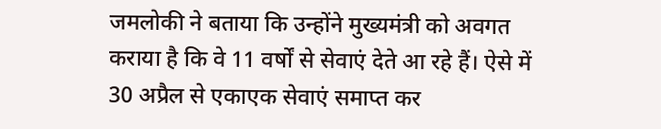जमलोकी ने बताया कि उन्होंने मुख्यमंत्री को अवगत कराया है कि वे 11 वर्षों से सेवाएं देते आ रहे हैं। ऐसे में 30 अप्रैल से एकाएक सेवाएं समाप्त कर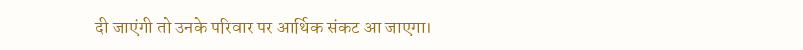दी जाएंगी तो उनके परिवार पर आर्थिक संकट आ जाएगा।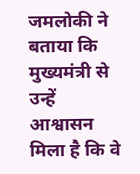जमलोकी ने बताया कि मुख्यमंत्री से उन्हें आश्वासन मिला है कि वे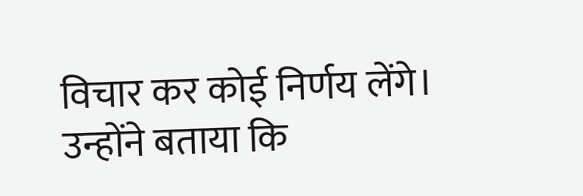विचार कर कोई निर्णय लेंगे। उन्होंने बताया कि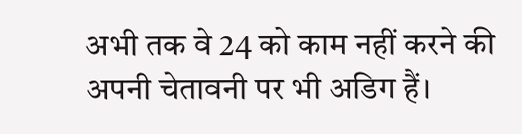अभी तक वे 24 को काम नहीं करने की अपनी चेतावनी पर भी अडिग हैं।